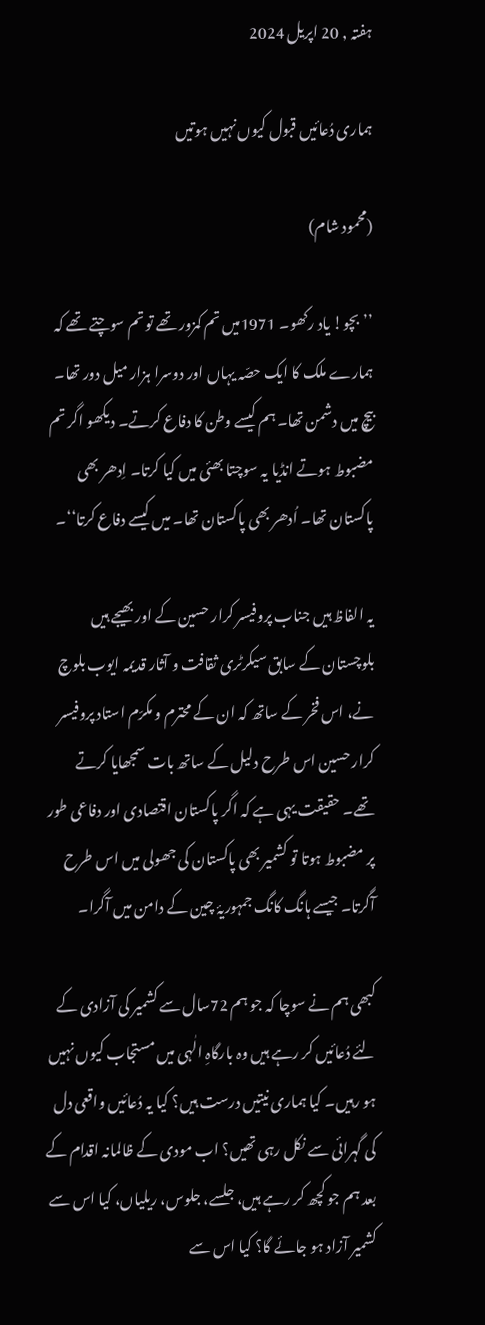ہفتہ , 20 اپریل 2024

ہماری دُعائیں قبول کیوں نہیں ہوتیں

(محمود شام)

’’بچو! یاد رکھو۔ 1971میں تم کمزور تھے تو تم سوچتے تھے کہ ہمارے ملک کا ایک حصّہ یہاں اور دوسرا ہزار میل دور تھا۔ بیچ میں دشمن تھا۔ ہم کیسے وطن کا دفاع کرتے۔ دیکھو اگر تم مضبوط ہوتے انڈیا یہ سوچتا بھئی میں کیا کرتا۔ اِدھر بھی پاکستان تھا۔ اُدھر بھی پاکستان تھا۔ میں کیسے دفاع کرتا‘‘۔

یہ الفاظ ہیں جناب پروفیسر کرار حسین کے اور بھیجے ہیں بلوچستان کے سابق سیکرٹری ثقافت و آثار قدیمہ ایوب بلوچ نے، اس فخر کے ساتھ کہ ان کے محترم و مکرّم استاد پروفیسر کرار حسین اس طرح دلیل کے ساتھ بات سمجھایا کرتے تھے۔ حقیقت یہی ہے کہ اگر پاکستان اقتصادی اور دفاعی طور پر مضبوط ہوتا تو کشمیر بھی پاکستان کی جھولی میں اس طرح آگرتا۔ جیسے ہانگ کانگ جمہوریۂ چین کے دامن میں آگرا۔

کبھی ہم نے سوچا کہ جو ہم 72سال سے کشمیر کی آزادی کے لئے دُعائیں کر رہے ہیں وہ بارگاہِ الٰہی میں مستجاب کیوں نہیں ہو رہیں۔ کیا ہماری نیتیں درست ہیں؟ کیا یہ دُعائیں واقعی دل کی گہرائی سے نکل رہی تھیں؟ اب مودی کے ظالمانہ اقدام کے بعد ہم جو کچھ کر رہے ہیں، جلسے، جلوس، ریلیاں، کیا اس سے کشمیر آزاد ہو جائے گا؟ کیا اس سے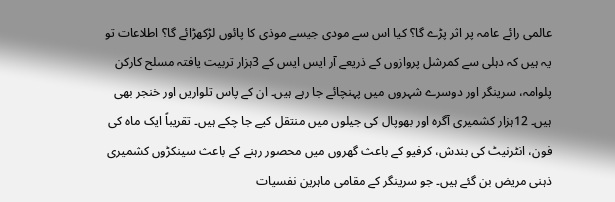عالمی رائے عامہ پر اثر پڑے گا؟ کیا اس سے مودی جیسے موذی کا پائوں لڑکھڑائے گا؟ اطلاعات تو یہ ہیں کہ دہلی سے کمرشل پروازوں کے ذریعے آر ایس ایس کے 3ہزار تربیت یافتہ مسلح کارکن پلوامہ، سرینگر اور دوسرے شہروں میں پہنچائے جا رہے ہیں۔ ان کے پاس تلواریں اور خنجر بھی ہیں۔ 12ہزار کشمیری آگرہ اور بھوپال کی جیلوں میں منتقل کیے جا چکے ہیں۔ تقریباً ایک ماہ کی فون، انٹرنیٹ کی بندش، کرفیو کے باعث گھروں میں محصور رہنے کے باعث سینکڑوں کشمیری ذہنی مریض بن گئے ہیں۔ جو سرینگر کے مقامی ماہرین نفسیات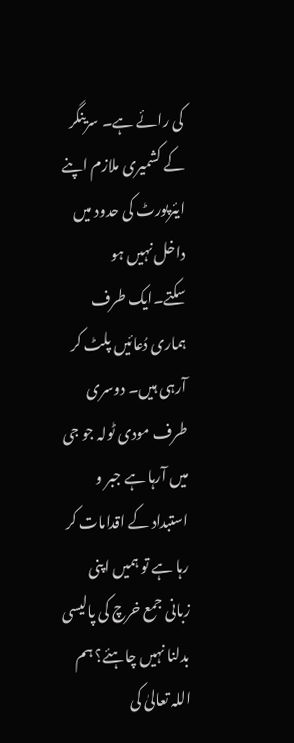کی رائے ہے۔ سرینگر کے کشمیری ملازم اپنے ایئرپورٹ کی حدود میں داخل نہیں ہو سکتے۔ایک طرف ہماری دُعائیں پلٹ کر آرہی ہیں۔ دوسری طرف مودی ٹولہ جو جی میں آرہا ہے جبر و استبداد کے اقدامات کر رہا ہے تو ہمیں اپنی زبانی جمع خرچ کی پالیسی بدلنا نہیں چاہئے؟ ہم اللہ تعالیٰ کی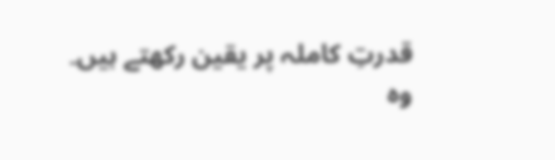قدرتِ کاملہ پر یقین رکھتے ہیں۔ وہ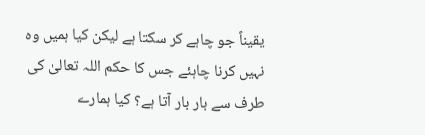یقیناً جو چاہے کر سکتا ہے لیکن کیا ہمیں وہ نہیں کرنا چاہئے جس کا حکم اللہ تعالیٰ کی طرف سے بار بار آتا ہے؟ کیا ہمارے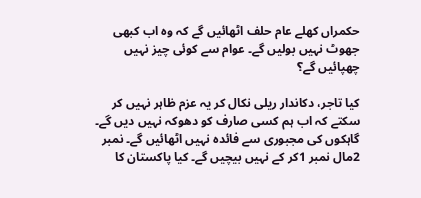حکمراں کھلے عام حلف اٹھائیں گے کہ وہ اب کبھی جھوٹ نہیں بولیں گے۔ عوام سے کوئی چیز نہیں چھپائیں گے؟

کیا تاجر، دکاندار ریلی نکال کر یہ عزم ظاہر نہیں کر سکتے کہ اب ہم کسی صارف کو دھوکہ نہیں دیں گے۔ گاہکوں کی مجبوری سے فائدہ نہیں اٹھائیں گے۔ نمبر 2مال نمبر 1کر کے نہیں بیچیں گے۔ کیا پاکستان کا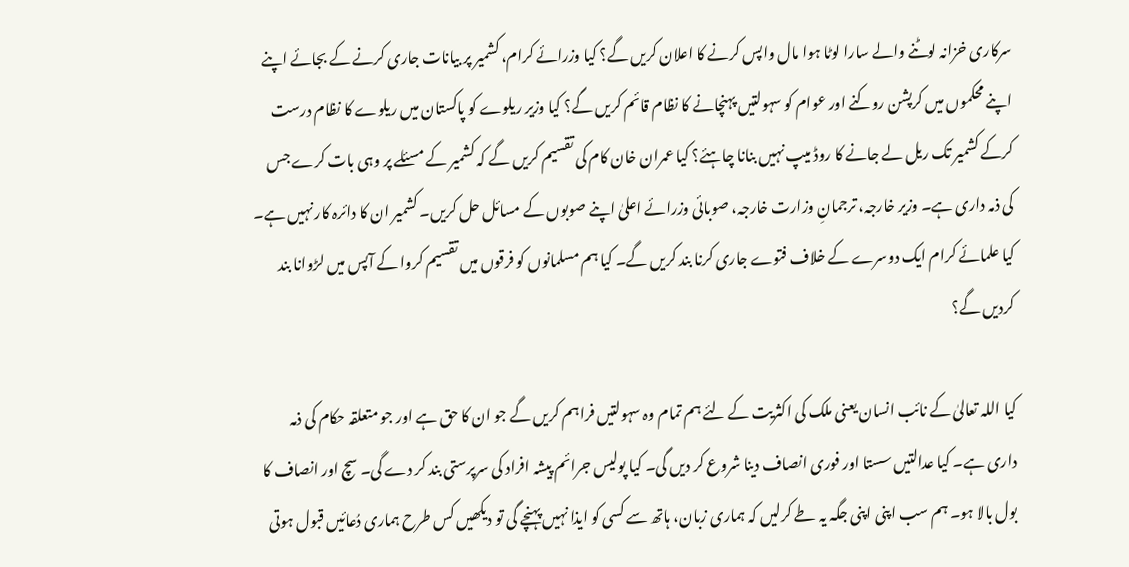سرکاری خزانہ لوٹنے والے سارا لوٹا ہوا مال واپس کرنے کا اعلان کریں گے؟ کیا وزرائے کرام، کشمیر پر بیانات جاری کرنے کے بجائے اپنے اپنے محکموں میں کرپشن روکنے اور عوام کو سہولتیں پہنچانے کا نظام قائم کریں گے؟ کیا وزیر ریلوے کو پاکستان میں ریلوے کا نظام درست کرکے کشمیر تک ریل لے جانے کا روڈ میپ نہیں بنانا چاہئے؟ کیا عمران خان کام کی تقسیم کریں گے کہ کشمیر کے مسئلے پر وہی بات کرے جس کی ذمہ داری ہے۔ وزیر خارجہ، ترجمانِ وزارت خارجہ، صوبائی وزرائے اعلیٰ اپنے صوبوں کے مسائل حل کریں۔ کشمیر ان کا دائرہ کار نہیں ہے۔ کیا علمائے کرام ایک دوسرے کے خلاف فتوے جاری کرنا بند کریں گے۔ کیا ہم مسلمانوں کو فرقوں میں تقسیم کروا کے آپس میں لڑوانا بند کردیں گے؟

کیا اللہ تعالیٰ کے نائب انسان یعنی ملک کی اکثریت کے لئے ہم تمام وہ سہولتیں فراہم کریں گے جو ان کا حق ہے اور جو متعلقہ حکام کی ذمہ داری ہے۔ کیا عدالتیں سستا اور فوری انصاف دینا شروع کر دیں گی۔ کیا پولیس جرائم پیشہ افراد کی سرپرستی بند کر دے گی۔ سچ اور انصاف کا بول بالا ہو۔ ہم سب اپنی اپنی جگہ یہ طے کرلیں کہ ہماری زبان، ہاتھ سے کسی کو ایذا نہیں پہنچے گی تو دیکھیں کس طرح ہماری دُعائیں قبول ہوتی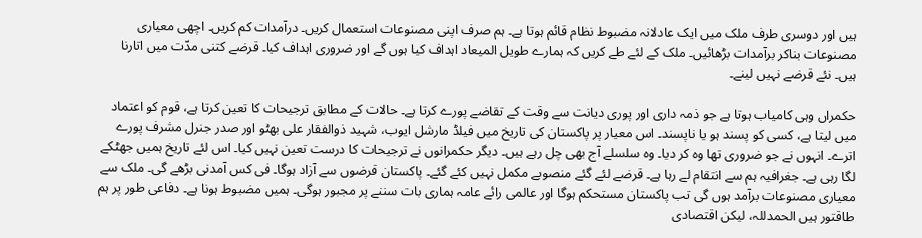ہیں اور دوسری طرف ملک میں ایک عادلانہ مضبوط نظام قائم ہوتا ہے۔ ہم صرف اپنی مصنوعات استعمال کریں۔ درآمدات کم کریں۔ اچھی معیاری مصنوعات بناکر برآمدات بڑھائیں۔ ملک کے لئے طے کریں کہ ہمارے طویل المیعاد اہداف کیا ہوں گے اور ضروری اہداف کیا۔ قرضے کتنی مدّت میں اتارنا ہیں۔ نئے قرضے نہیں لینے۔

حکمراں وہی کامیاب ہوتا ہے جو ذمہ داری اور پوری دیانت سے وقت کے تقاضے پورے کرتا ہے۔ حالات کے مطابق ترجیحات کا تعین کرتا ہے، قوم کو اعتماد میں لیتا ہے، کسی کو پسند ہو یا ناپسند۔ اس معیار پر پاکستان کی تاریخ میں فیلڈ مارشل ایوب، شہید ذوالفقار علی بھٹو اور صدر جنرل مشرف پورے اترے۔ انہوں نے جو ضروری تھا وہ کر دیا۔ وہ سلسلے آج بھی چل رہے ہیں۔ دیگر حکمرانوں نے ترجیحات کا درست تعین نہیں کیا۔ اس لئے تاریخ ہمیں جھٹکے لگا رہی ہے۔ جغرافیہ ہم سے انتقام لے رہا ہے۔ قرضے لئے گئے منصوبے مکمل نہیں کئے گئے۔ پاکستان قرضوں سے آزاد ہوگا۔ فی کس آمدنی بڑھے گی۔ ملک سے معیاری مصنوعات برآمد ہوں گی تب پاکستان مستحکم ہوگا اور عالمی رائے عامہ ہماری بات سننے پر مجبور ہوگی۔ ہمیں مضبوط ہونا ہے۔ دفاعی طور پر ہم طاقتور ہیں الحمدللہ، لیکن اقتصادی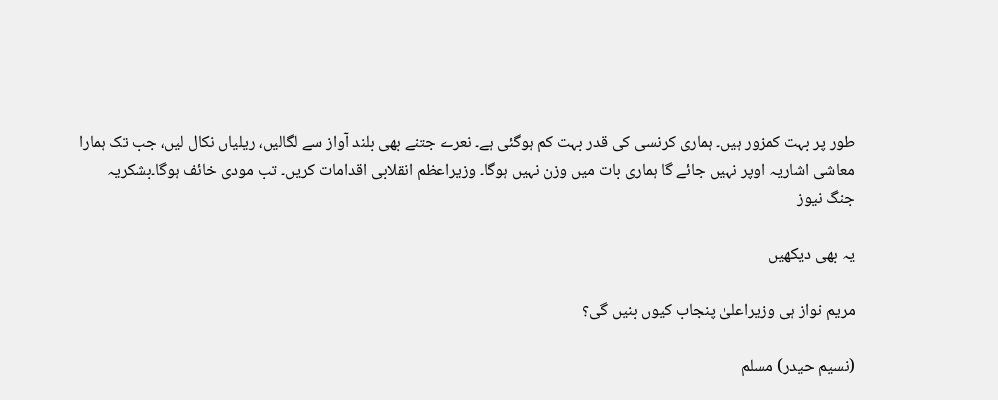طور پر بہت کمزور ہیں۔ ہماری کرنسی کی قدر بہت کم ہوگئی ہے۔ نعرے جتنے بھی بلند آواز سے لگالیں، ریلیاں نکال لیں، جب تک ہمارا معاشی اشاریہ اوپر نہیں جائے گا ہماری بات میں وزن نہیں ہوگا۔ وزیراعظم انقلابی اقدامات کریں۔ تب مودی خائف ہوگا۔بشکریہ جنگ نیوز

یہ بھی دیکھیں

مریم نواز ہی وزیراعلیٰ پنجاب کیوں بنیں گی؟

(نسیم حیدر) مسلم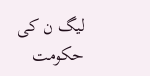لیگ ن کی حکومت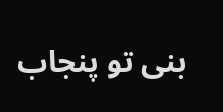بنی تو پنجاب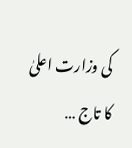کی وزارت اعلیٰ کا تاج …